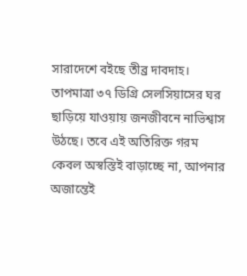সারাদেশে বইছে তীব্র দাবদাহ। তাপমাত্রা ৩৭ ডিগ্রি সেলসিয়াসের ঘর ছাড়িয়ে যাওয়ায় জনজীবনে নাভিশ্বাস উঠছে। তবে এই অতিরিক্ত গরম কেবল অস্বস্তিই বাড়াচ্ছে না, আপনার অজান্তেই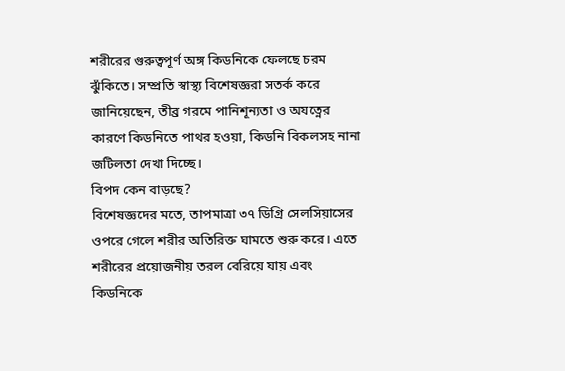শরীরের গুরুত্বপূর্ণ অঙ্গ কিডনিকে ফেলছে চরম ঝুঁকিতে। সম্প্রতি স্বাস্থ্য বিশেষজ্ঞরা সতর্ক করে জানিয়েছেন, তীব্র গরমে পানিশূন্যতা ও অযত্নের কারণে কিডনিতে পাথর হওয়া, কিডনি বিকলসহ নানা জটিলতা দেখা দিচ্ছে।
বিপদ কেন বাড়ছে?
বিশেষজ্ঞদের মতে, তাপমাত্রা ৩৭ ডিগ্রি সেলসিয়াসের ওপরে গেলে শরীর অতিরিক্ত ঘামতে শুরু করে। এতে শরীরের প্রয়োজনীয় তরল বেরিয়ে যায় এবং কিডনিকে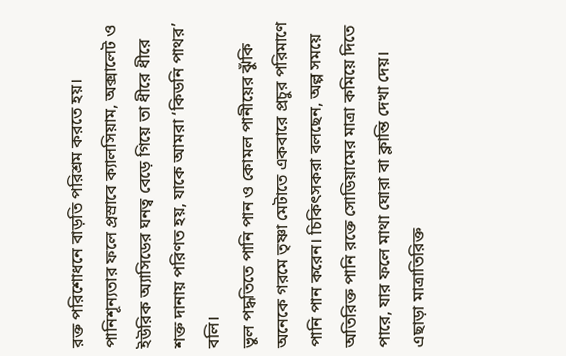রক্ত পরিশোধনে বাড়তি পরিশ্রম করতে হয়। পানিশূন্যতার ফলে প্রস্রাবে ক্যালসিয়াম, অক্সালেট ও ইউরিক অ্যাসিডের ঘনত্ব বেড়ে গিয়ে তা ধীরে ধীরে শক্ত দানায় পরিণত হয়, যাকে আমরা ‘কিডনি পাথর’ বলি।
ভুল পদ্ধতিতে পানি পান ও কোমল পানীয়ের ঝুঁকি
অনেকে গরমে তৃষ্ণা মেটাতে একবারে প্রচুর পরিমাণে পানি পান করেন। চিকিৎসকরা বলছেন, অল্প সময়ে অতিরিক্ত পানি রক্তে সোডিয়ামের মাত্রা কমিয়ে দিতে পারে, যার ফলে মাথা ঘোরা বা ক্লান্তি দেখা দেয়। এছাড়া মাত্রাতিরিক্ত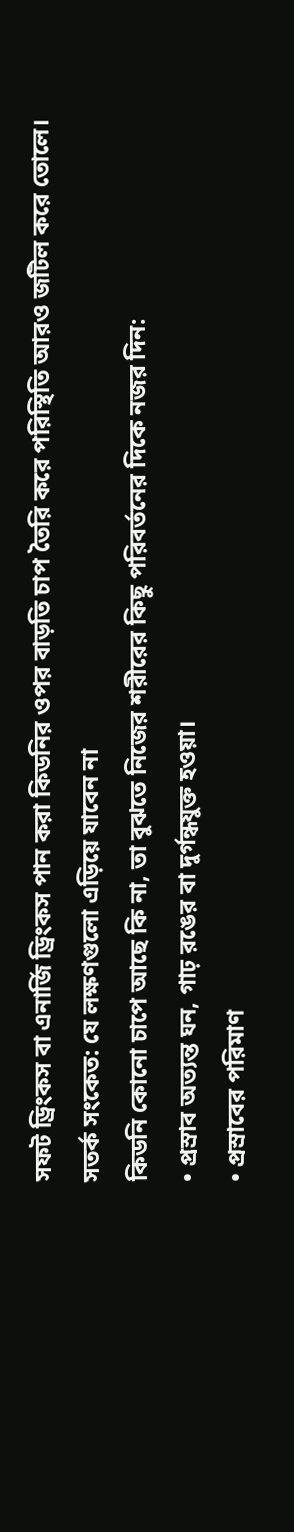সফট ড্রিংকস বা এনার্জি ড্রিংকস পান করা কিডনির ওপর বাড়তি চাপ তৈরি করে পরিস্থিতি আরও জটিল করে তোলে।
সতর্ক সংকেত: যে লক্ষণগুলো এড়িয়ে যাবেন না
কিডনি কোনো চাপে আছে কি না, তা বুঝতে নিজের শরীরের কিছু পরিবর্তনের দিকে নজর দিন:
• প্রস্রাব অত্যন্ত ঘন, গাঢ় রঙের বা দুর্গন্ধযুক্ত হওয়া।
• প্রস্রাবের পরিমাণ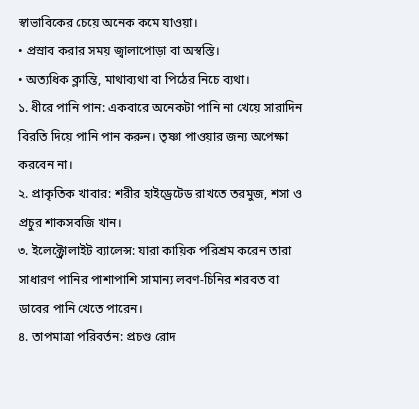স্বাভাবিকের চেয়ে অনেক কমে যাওয়া।
• প্রস্রাব করার সময় জ্বালাপোড়া বা অস্বস্তি।
• অত্যধিক ক্লান্তি, মাথাব্যথা বা পিঠের নিচে ব্যথা।
১. ধীরে পানি পান: একবারে অনেকটা পানি না খেয়ে সারাদিন বিরতি দিয়ে পানি পান করুন। তৃষ্ণা পাওয়ার জন্য অপেক্ষা করবেন না।
২. প্রাকৃতিক খাবার: শরীর হাইড্রেটেড রাখতে তরমুজ, শসা ও প্রচুর শাকসবজি খান।
৩. ইলেক্ট্রোলাইট ব্যালেন্স: যারা কায়িক পরিশ্রম করেন তারা সাধারণ পানির পাশাপাশি সামান্য লবণ-চিনির শরবত বা ডাবের পানি খেতে পারেন।
৪. তাপমাত্রা পরিবর্তন: প্রচণ্ড রোদ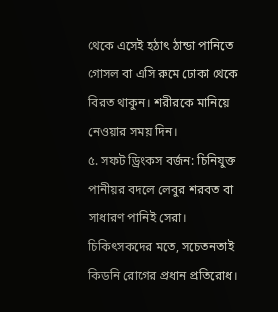থেকে এসেই হঠাৎ ঠান্ডা পানিতে গোসল বা এসি রুমে ঢোকা থেকে বিরত থাকুন। শরীরকে মানিয়ে নেওয়ার সময় দিন।
৫. সফট ড্রিংকস বর্জন: চিনিযুক্ত পানীয়র বদলে লেবুর শরবত বা সাধারণ পানিই সেরা।
চিকিৎসকদের মতে, সচেতনতাই কিডনি রোগের প্রধান প্রতিরোধ।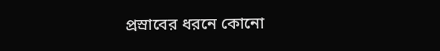প্রস্রাবের ধরনে কোনো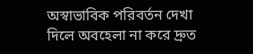অস্বাভাবিক পরিবর্তন দেখা দিলে অবহেলা না করে দ্রুত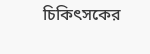চিকিৎসকের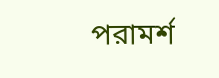পরামর্শ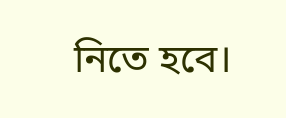নিতে হবে।